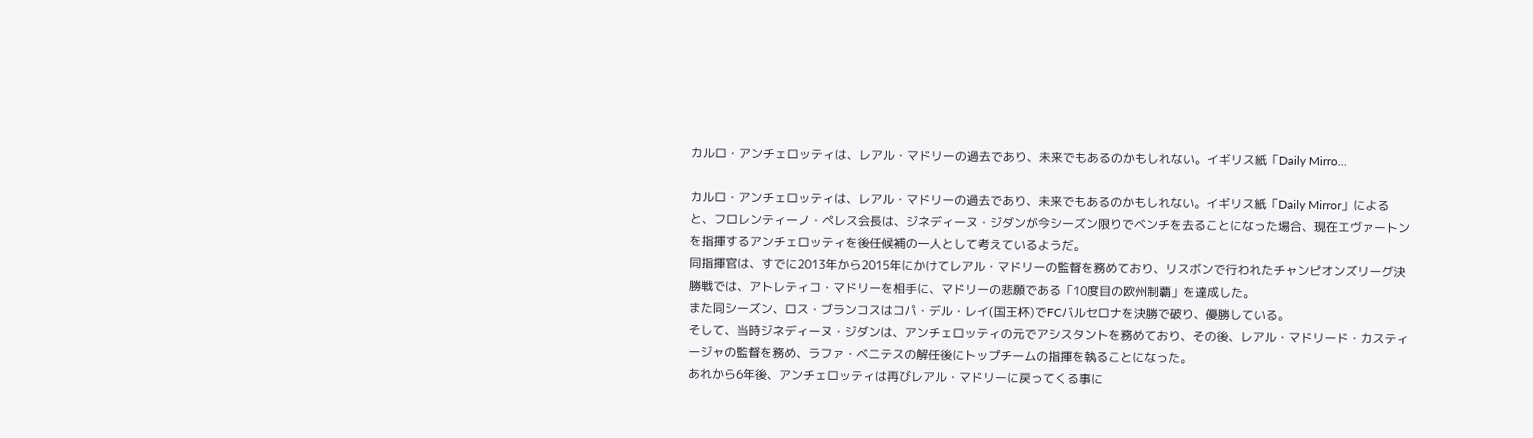カルロ・アンチェロッティは、レアル・マドリーの過去であり、未来でもあるのかもしれない。イギリス紙「Daily Mirro…

カルロ・アンチェロッティは、レアル・マドリーの過去であり、未来でもあるのかもしれない。イギリス紙「Daily Mirror」によると、フロレンティーノ・ペレス会長は、ジネディーヌ・ジダンが今シーズン限りでベンチを去ることになった場合、現在エヴァートンを指揮するアンチェロッティを後任候補の一人として考えているようだ。
同指揮官は、すでに2013年から2015年にかけてレアル・マドリーの監督を務めており、リスボンで行われたチャンピオンズリーグ決勝戦では、アトレティコ・マドリーを相手に、マドリーの悲願である「10度目の欧州制覇」を達成した。
また同シーズン、ロス・ブランコスはコパ・デル・レイ(国王杯)でFCバルセロナを決勝で破り、優勝している。
そして、当時ジネディーヌ・ジダンは、アンチェロッティの元でアシスタントを務めており、その後、レアル・マドリード・カスティージャの監督を務め、ラファ・ベニテスの解任後にトップチームの指揮を執ることになった。
あれから6年後、アンチェロッティは再びレアル・マドリーに戻ってくる事に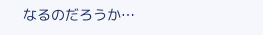なるのだろうか…